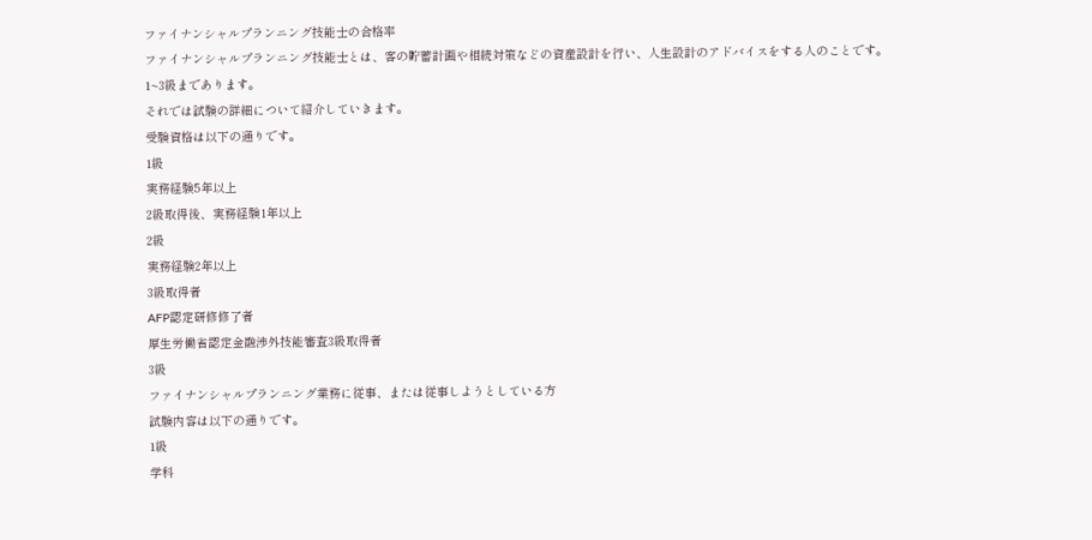ファイナンシャルプランニング技能士の合格率
ファイナンシャルプランニング技能士とは、客の貯蓄計画や相続対策などの資産設計を行い、人生設計のアドバイスをする人のことです。
1~3級まであります。
それでは試験の詳細について紹介していきます。
受験資格は以下の通りです。
1級
実務経験5年以上
2級取得後、実務経験1年以上
2級
実務経験2年以上
3級取得者
AFP認定研修修了者
厚生労働省認定金融渉外技能審査3級取得者
3級
ファイナンシャルプランニング業務に従事、または従事しようとしている方
試験内容は以下の通りです。
1級
学科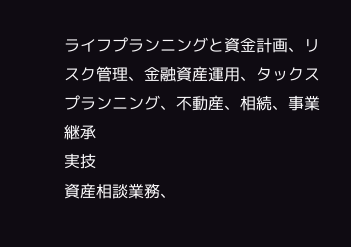ライフプランニングと資金計画、リスク管理、金融資産運用、タックスプランニング、不動産、相続、事業継承
実技
資産相談業務、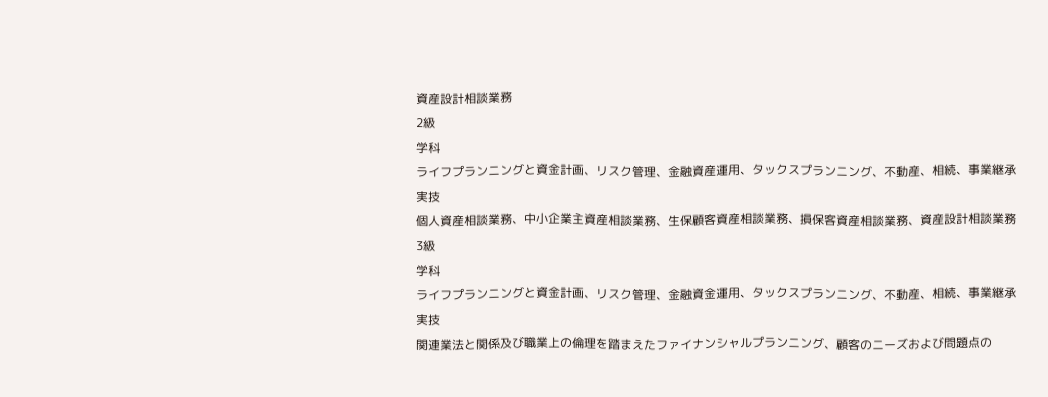資産設計相談業務
2級
学科
ライフプランニングと資金計画、リスク管理、金融資産運用、タックスプランニング、不動産、相続、事業継承
実技
個人資産相談業務、中小企業主資産相談業務、生保顧客資産相談業務、損保客資産相談業務、資産設計相談業務
3級
学科
ライフプランニングと資金計画、リスク管理、金融資金運用、タックスプランニング、不動産、相続、事業継承
実技
関連業法と関係及び職業上の倫理を踏まえたファイナンシャルプランニング、顧客のニーズおよび問題点の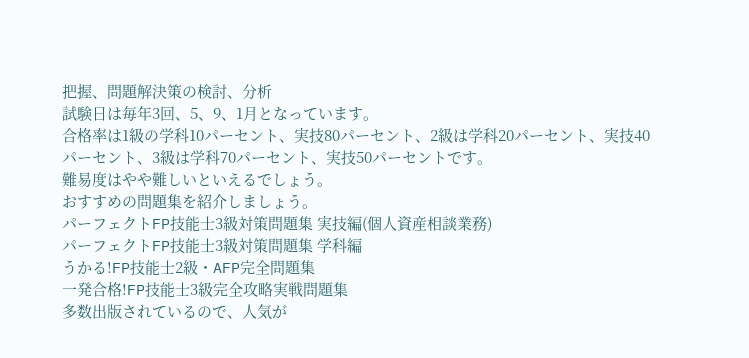把握、問題解決策の検討、分析
試験日は毎年3回、5、9、1月となっています。
合格率は1級の学科10パーセント、実技80パーセント、2級は学科20パーセント、実技40パーセント、3級は学科70パーセント、実技50パーセントです。
難易度はやや難しいといえるでしょう。
おすすめの問題集を紹介しましょう。
パーフェクトFP技能士3級対策問題集 実技編(個人資産相談業務)
パーフェクトFP技能士3級対策問題集 学科編
うかる!FP技能士2級・AFP完全問題集
一発合格!FP技能士3級完全攻略実戦問題集
多数出版されているので、人気が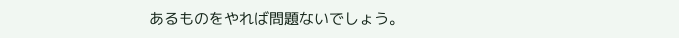あるものをやれば問題ないでしょう。